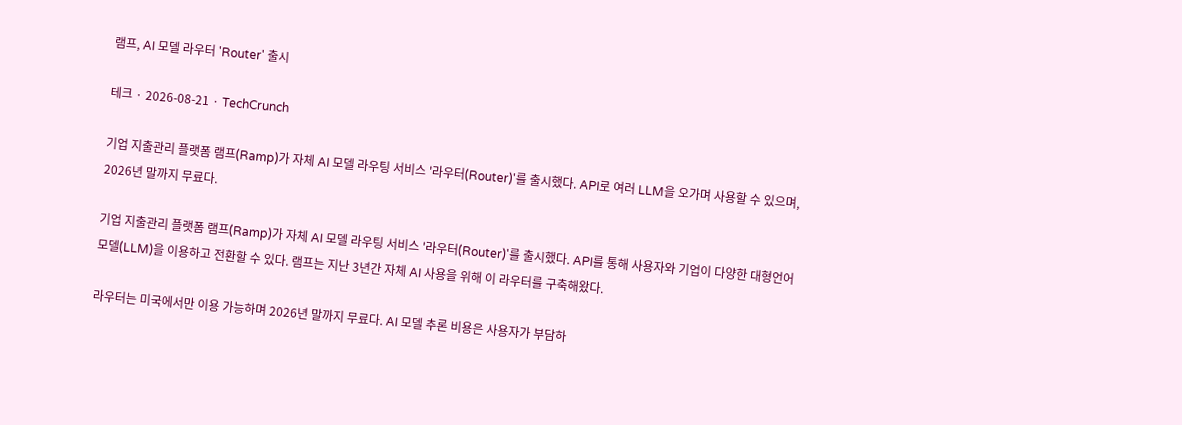램프, AI 모델 라우터 'Router' 출시

테크 · 2026-08-21 · TechCrunch

기업 지출관리 플랫폼 램프(Ramp)가 자체 AI 모델 라우팅 서비스 '라우터(Router)'를 출시했다. API로 여러 LLM을 오가며 사용할 수 있으며, 2026년 말까지 무료다.

기업 지출관리 플랫폼 램프(Ramp)가 자체 AI 모델 라우팅 서비스 '라우터(Router)'를 출시했다. API를 통해 사용자와 기업이 다양한 대형언어모델(LLM)을 이용하고 전환할 수 있다. 램프는 지난 3년간 자체 AI 사용을 위해 이 라우터를 구축해왔다.

라우터는 미국에서만 이용 가능하며 2026년 말까지 무료다. AI 모델 추론 비용은 사용자가 부담하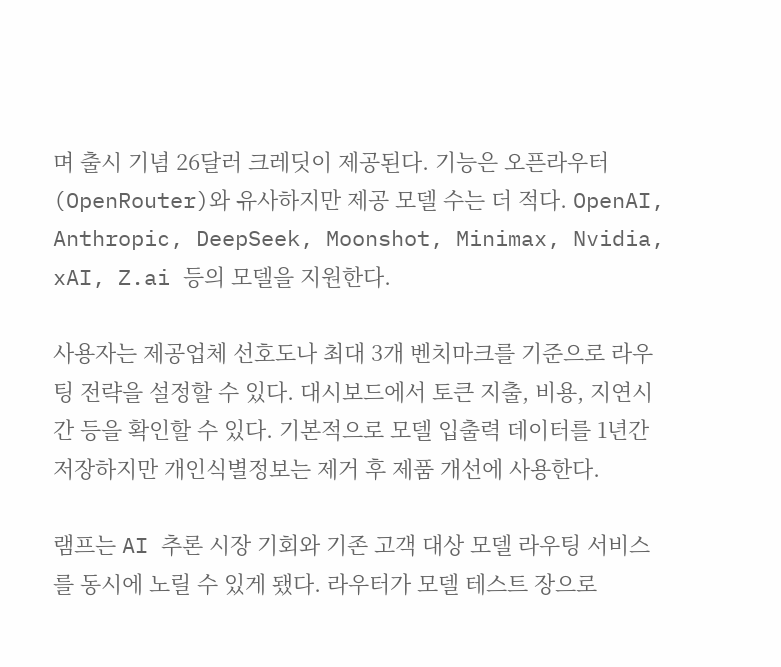며 출시 기념 26달러 크레딧이 제공된다. 기능은 오픈라우터(OpenRouter)와 유사하지만 제공 모델 수는 더 적다. OpenAI, Anthropic, DeepSeek, Moonshot, Minimax, Nvidia, xAI, Z.ai 등의 모델을 지원한다.

사용자는 제공업체 선호도나 최대 3개 벤치마크를 기준으로 라우팅 전략을 설정할 수 있다. 대시보드에서 토큰 지출, 비용, 지연시간 등을 확인할 수 있다. 기본적으로 모델 입출력 데이터를 1년간 저장하지만 개인식별정보는 제거 후 제품 개선에 사용한다.

램프는 AI 추론 시장 기회와 기존 고객 대상 모델 라우팅 서비스를 동시에 노릴 수 있게 됐다. 라우터가 모델 테스트 장으로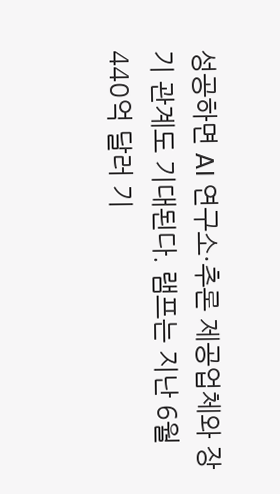성공하면 AI 연구소·추론 제공업체와 장기 관계도 기대된다. 램프는 지난 6월 440억 달러 기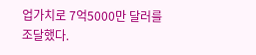업가치로 7억5000만 달러를 조달했다.